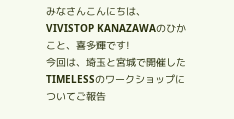みなさんこんにちは、VIVISTOP KANAZAWAのひかこと、喜多輝です!
今回は、埼玉と宮城で開催したTIMELESSのワークショップについてご報告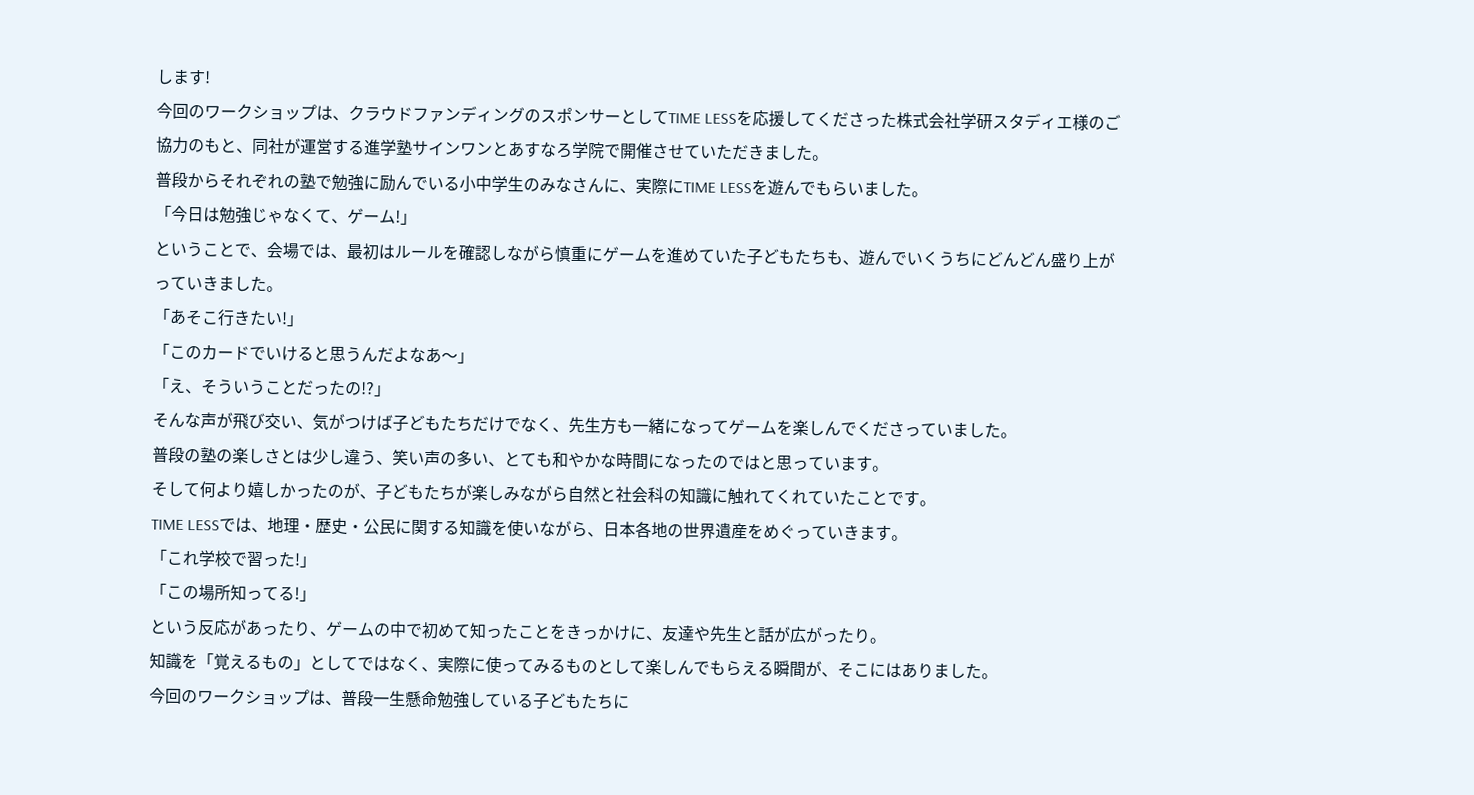します!
今回のワークショップは、クラウドファンディングのスポンサーとしてTIME LESSを応援してくださった株式会社学研スタディエ様のご協力のもと、同社が運営する進学塾サインワンとあすなろ学院で開催させていただきました。
普段からそれぞれの塾で勉強に励んでいる小中学生のみなさんに、実際にTIME LESSを遊んでもらいました。
「今日は勉強じゃなくて、ゲーム!」
ということで、会場では、最初はルールを確認しながら慎重にゲームを進めていた子どもたちも、遊んでいくうちにどんどん盛り上がっていきました。
「あそこ行きたい!」
「このカードでいけると思うんだよなあ〜」
「え、そういうことだったの!?」
そんな声が飛び交い、気がつけば子どもたちだけでなく、先生方も一緒になってゲームを楽しんでくださっていました。
普段の塾の楽しさとは少し違う、笑い声の多い、とても和やかな時間になったのではと思っています。
そして何より嬉しかったのが、子どもたちが楽しみながら自然と社会科の知識に触れてくれていたことです。
TIME LESSでは、地理・歴史・公民に関する知識を使いながら、日本各地の世界遺産をめぐっていきます。
「これ学校で習った!」
「この場所知ってる!」
という反応があったり、ゲームの中で初めて知ったことをきっかけに、友達や先生と話が広がったり。
知識を「覚えるもの」としてではなく、実際に使ってみるものとして楽しんでもらえる瞬間が、そこにはありました。
今回のワークショップは、普段一生懸命勉強している子どもたちに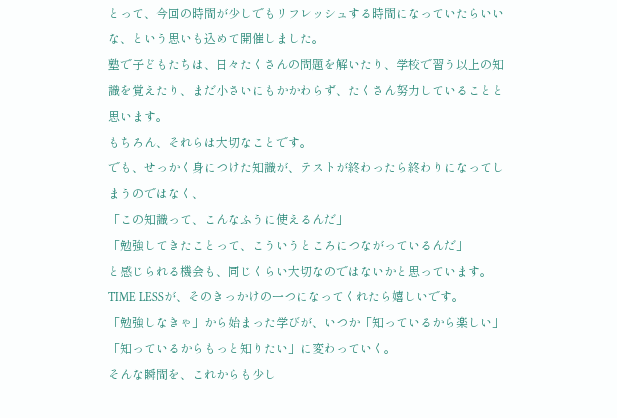とって、今回の時間が少しでもリフレッシュする時間になっていたらいいな、という思いも込めて開催しました。
塾で子どもたちは、日々たくさんの問題を解いたり、学校で習う以上の知識を覚えたり、まだ小さいにもかかわらず、たくさん努力していることと思います。
もちろん、それらは大切なことです。
でも、せっかく身につけた知識が、テストが終わったら終わりになってしまうのではなく、
「この知識って、こんなふうに使えるんだ」
「勉強してきたことって、こういうところにつながっているんだ」
と感じられる機会も、同じくらい大切なのではないかと思っています。
TIME LESSが、そのきっかけの一つになってくれたら嬉しいです。
「勉強しなきゃ」から始まった学びが、いつか「知っているから楽しい」「知っているからもっと知りたい」に変わっていく。
そんな瞬間を、これからも少し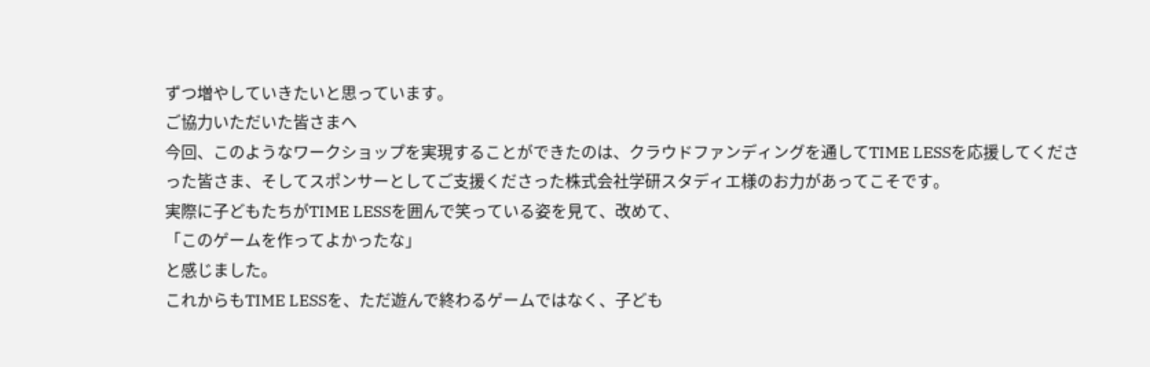ずつ増やしていきたいと思っています。
ご協力いただいた皆さまへ
今回、このようなワークショップを実現することができたのは、クラウドファンディングを通してTIME LESSを応援してくださった皆さま、そしてスポンサーとしてご支援くださった株式会社学研スタディエ様のお力があってこそです。
実際に子どもたちがTIME LESSを囲んで笑っている姿を見て、改めて、
「このゲームを作ってよかったな」
と感じました。
これからもTIME LESSを、ただ遊んで終わるゲームではなく、子ども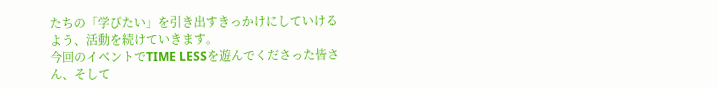たちの「学びたい」を引き出すきっかけにしていけるよう、活動を続けていきます。
今回のイベントでTIME LESSを遊んでくださった皆さん、そして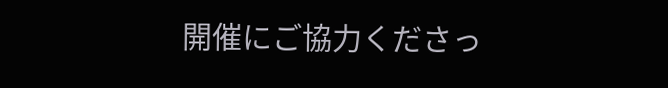開催にご協力くださっ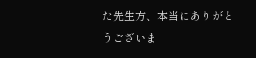た先生方、本当にありがとうございま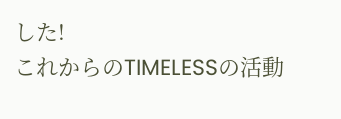した!
これからのTIMELESSの活動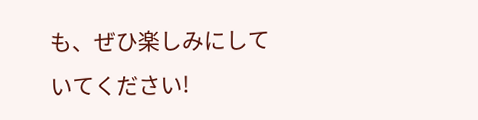も、ぜひ楽しみにしていてください!